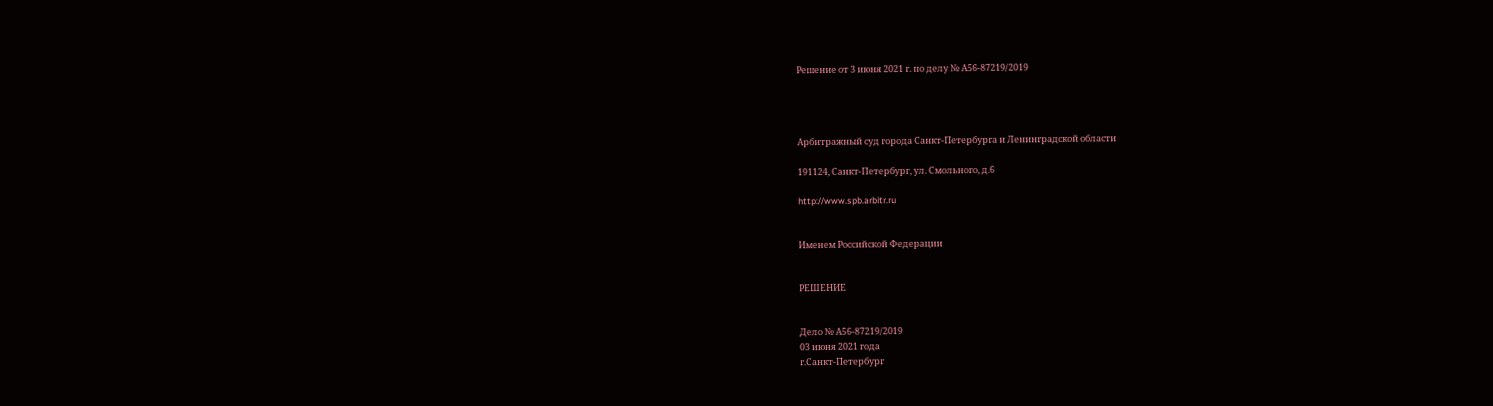Решение от 3 июня 2021 г. по делу № А56-87219/2019




Арбитражный суд города Санкт-Петербурга и Ленинградской области

191124, Санкт-Петербург, ул. Смольного, д.6

http://www.spb.arbitr.ru


Именем Российской Федерации


РЕШЕНИЕ


Дело № А56-87219/2019
03 июня 2021 года
г.Санкт-Петербург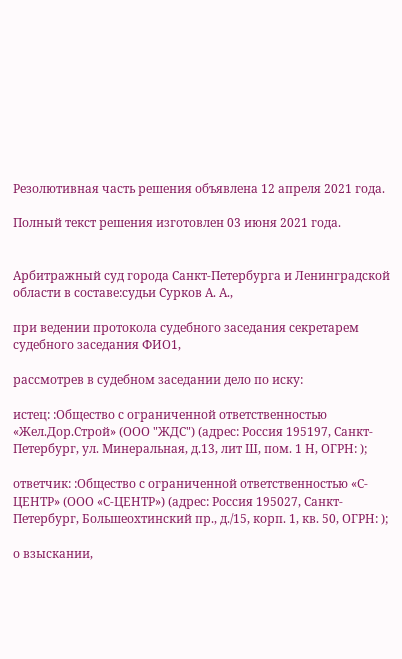Резолютивная часть решения объявлена 12 апреля 2021 года.

Полный текст решения изготовлен 03 июня 2021 года.


Арбитражный суд города Санкт-Петербурга и Ленинградской области в составе:судьи Сурков А. А.,

при ведении протокола судебного заседания секретарем судебного заседания ФИО1,

рассмотрев в судебном заседании дело по иску:

истец: :Общество с ограниченной ответственностью «Жел.Дор.Строй» (ООО "ЖДС") (адрес: Россия 195197, Санкт-Петербург, ул. Минеральная, д.13, лит Ш, пом. 1 Н, ОГРН: );

ответчик: :Общество с ограниченной ответственностью «С-ЦЕНТР» (ООО «С-ЦЕНТР») (адрес: Россия 195027, Санкт-Петербург, Большеохтинский пр., д./15, корп. 1, кв. 50, ОГРН: );

о взыскании,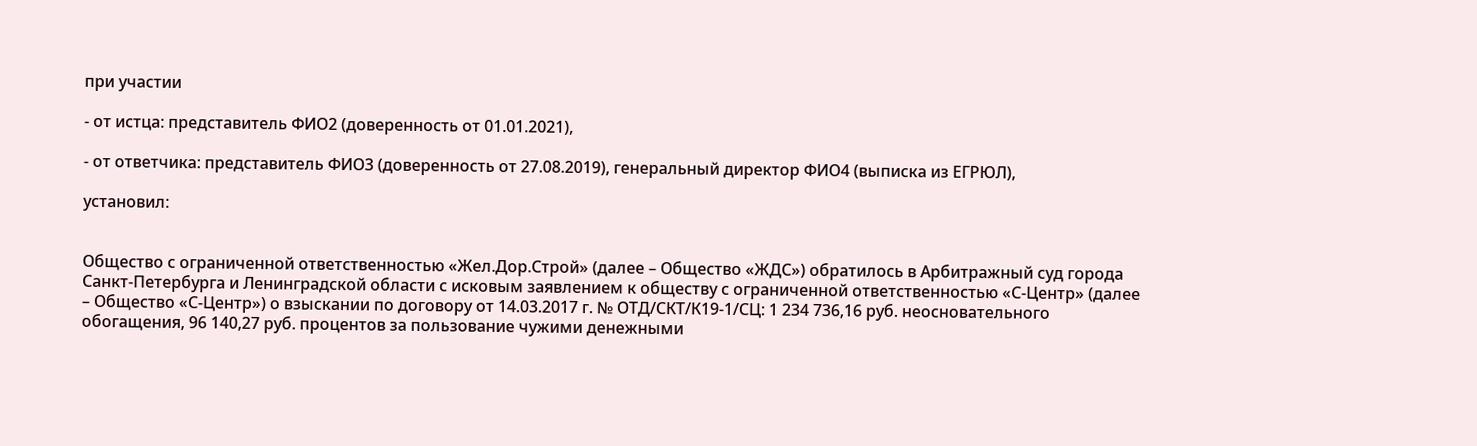при участии

- от истца: представитель ФИО2 (доверенность от 01.01.2021),

- от ответчика: представитель ФИО3 (доверенность от 27.08.2019), генеральный директор ФИО4 (выписка из ЕГРЮЛ),

установил:


Общество с ограниченной ответственностью «Жел.Дор.Строй» (далее – Общество «ЖДС») обратилось в Арбитражный суд города Санкт-Петербурга и Ленинградской области с исковым заявлением к обществу с ограниченной ответственностью «С-Центр» (далее – Общество «С-Центр») о взыскании по договору от 14.03.2017 г. № ОТД/СКТ/К19-1/СЦ: 1 234 736,16 руб. неосновательного обогащения, 96 140,27 руб. процентов за пользование чужими денежными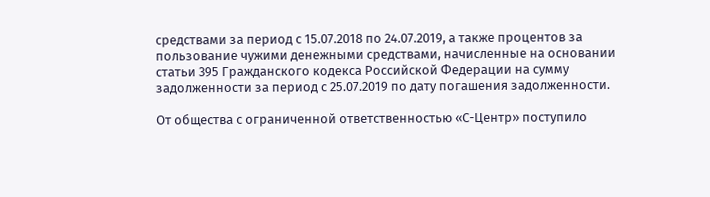средствами за период с 15.07.2018 по 24.07.2019, а также процентов за пользование чужими денежными средствами, начисленные на основании статьи 395 Гражданского кодекса Российской Федерации на сумму задолженности за период с 25.07.2019 по дату погашения задолженности.

От общества с ограниченной ответственностью «С-Центр» поступило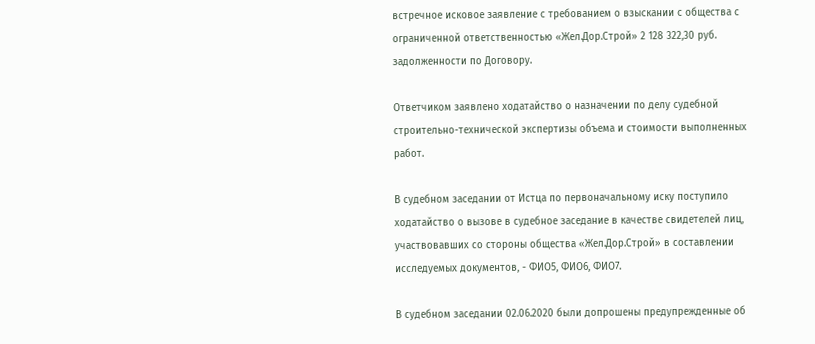встречное исковое заявление с требованием о взыскании с общества с ограниченной ответственностью «Жел.Дор.Строй» 2 128 322,30 руб. задолженности по Договору.

Ответчиком заявлено ходатайство о назначении по делу судебной строительно-технической экспертизы объема и стоимости выполненных работ.

В судебном заседании от Истца по первоначальному иску поступило ходатайство о вызове в судебное заседание в качестве свидетелей лиц, участвовавших со стороны общества «Жел.Дор.Строй» в составлении исследуемых документов, - ФИО5, ФИО6, ФИО7.

В судебном заседании 02.06.2020 были допрошены предупрежденные об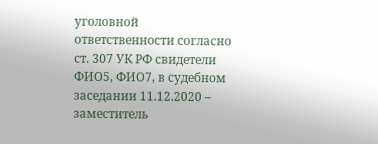уголовной ответственности согласно ст. 307 УК РФ свидетели ФИО5, ФИО7, в судебном заседании 11.12.2020 – заместитель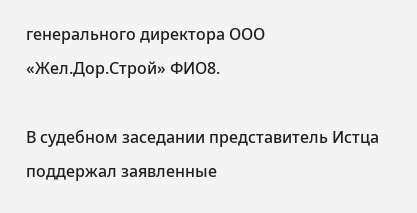генерального директора ООО «Жел.Дор.Строй» ФИО8.

В судебном заседании представитель Истца поддержал заявленные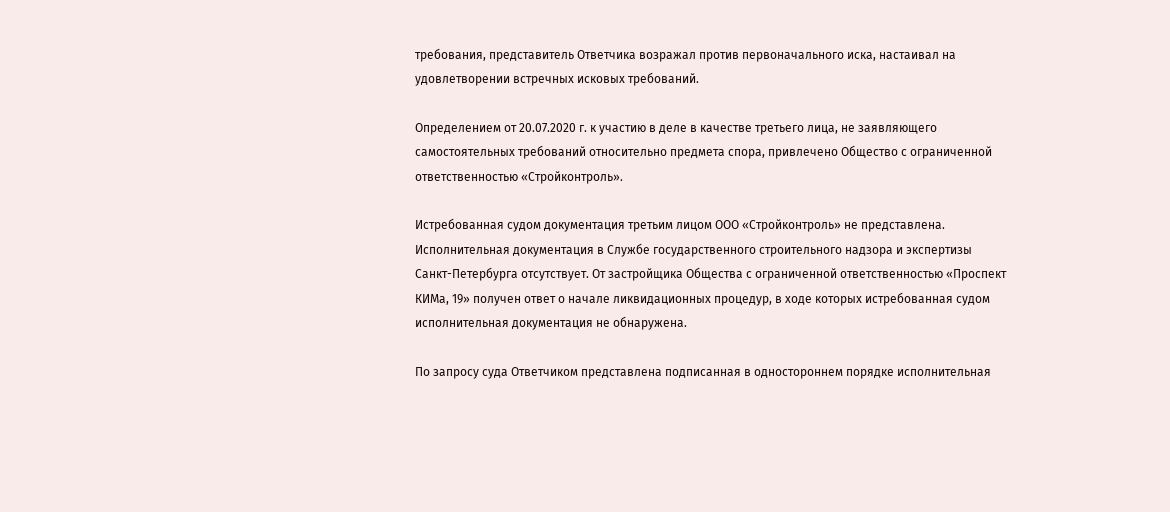требования, представитель Ответчика возражал против первоначального иска, настаивал на удовлетворении встречных исковых требований.

Определением от 20.07.2020 г. к участию в деле в качестве третьего лица, не заявляющего самостоятельных требований относительно предмета спора, привлечено Общество с ограниченной ответственностью «Стройконтроль».

Истребованная судом документация третьим лицом ООО «Стройконтроль» не представлена. Исполнительная документация в Службе государственного строительного надзора и экспертизы Санкт-Петербурга отсутствует. От застройщика Общества с ограниченной ответственностью «Проспект КИМа, 19» получен ответ о начале ликвидационных процедур, в ходе которых истребованная судом исполнительная документация не обнаружена.

По запросу суда Ответчиком представлена подписанная в одностороннем порядке исполнительная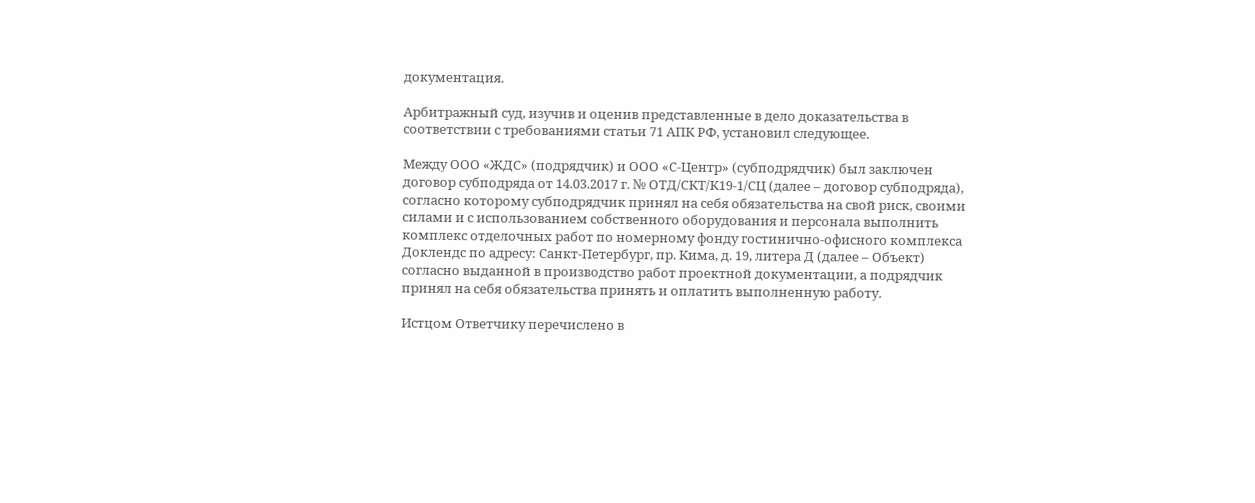документация.

Арбитражный суд, изучив и оценив представленные в дело доказательства в соответствии с требованиями статьи 71 АПК РФ, установил следующее.

Между ООО «ЖДС» (подрядчик) и ООО «С-Центр» (субподрядчик) был заключен договор субподряда от 14.03.2017 г. № ОТД/СКТ/К19-1/СЦ (далее – договор субподряда), согласно которому субподрядчик принял на себя обязательства на свой риск, своими силами и с использованием собственного оборудования и персонала выполнить комплекс отделочных работ по номерному фонду гостинично-офисного комплекса Доклендс по адресу: Санкт-Петербург, пр. Кима, д. 19, литера Д (далее – Объект) согласно выданной в производство работ проектной документации, а подрядчик принял на себя обязательства принять и оплатить выполненную работу.

Истцом Ответчику перечислено в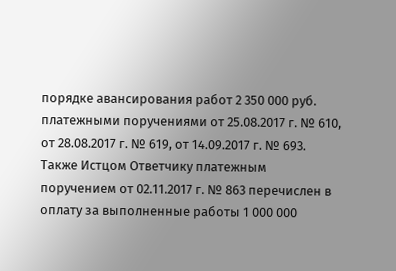порядке авансирования работ 2 350 000 руб. платежными поручениями от 25.08.2017 г. № 610, от 28.08.2017 г. № 619, от 14.09.2017 г. № 693. Также Истцом Ответчику платежным поручением от 02.11.2017 г. № 863 перечислен в оплату за выполненные работы 1 000 000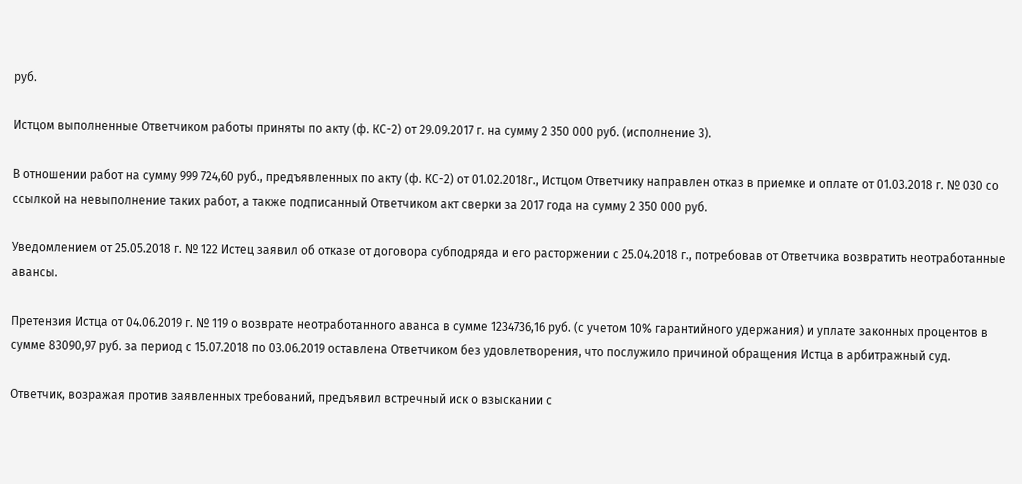руб.

Истцом выполненные Ответчиком работы приняты по акту (ф. КС-2) от 29.09.2017 г. на сумму 2 350 000 руб. (исполнение 3).

В отношении работ на сумму 999 724,60 руб., предъявленных по акту (ф. КС-2) от 01.02.2018г., Истцом Ответчику направлен отказ в приемке и оплате от 01.03.2018 г. № 030 со ссылкой на невыполнение таких работ, а также подписанный Ответчиком акт сверки за 2017 года на сумму 2 350 000 руб.

Уведомлением от 25.05.2018 г. № 122 Истец заявил об отказе от договора субподряда и его расторжении с 25.04.2018 г., потребовав от Ответчика возвратить неотработанные авансы.

Претензия Истца от 04.06.2019 г. № 119 о возврате неотработанного аванса в сумме 1234736,16 руб. (с учетом 10% гарантийного удержания) и уплате законных процентов в сумме 83090,97 руб. за период с 15.07.2018 по 03.06.2019 оставлена Ответчиком без удовлетворения, что послужило причиной обращения Истца в арбитражный суд.

Ответчик, возражая против заявленных требований, предъявил встречный иск о взыскании с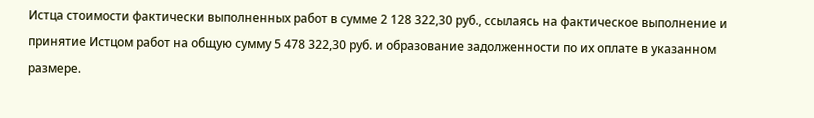Истца стоимости фактически выполненных работ в сумме 2 128 322,30 руб., ссылаясь на фактическое выполнение и принятие Истцом работ на общую сумму 5 478 322,30 руб. и образование задолженности по их оплате в указанном размере.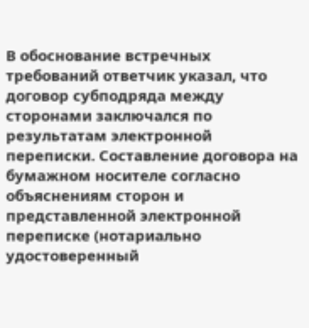В обоснование встречных требований ответчик указал, что договор субподряда между сторонами заключался по результатам электронной переписки. Составление договора на бумажном носителе согласно объяснениям сторон и представленной электронной переписке (нотариально удостоверенный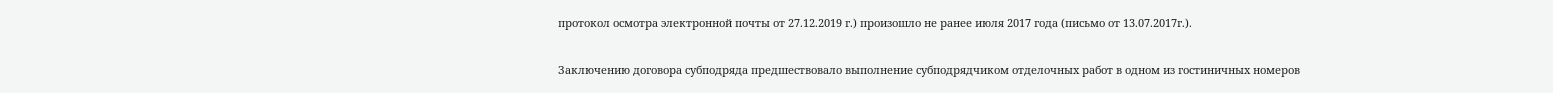протокол осмотра электронной почты от 27.12.2019 г.) произошло не ранее июля 2017 года (письмо от 13.07.2017г.).

Заключению договора субподряда предшествовало выполнение субподрядчиком отделочных работ в одном из гостиничных номеров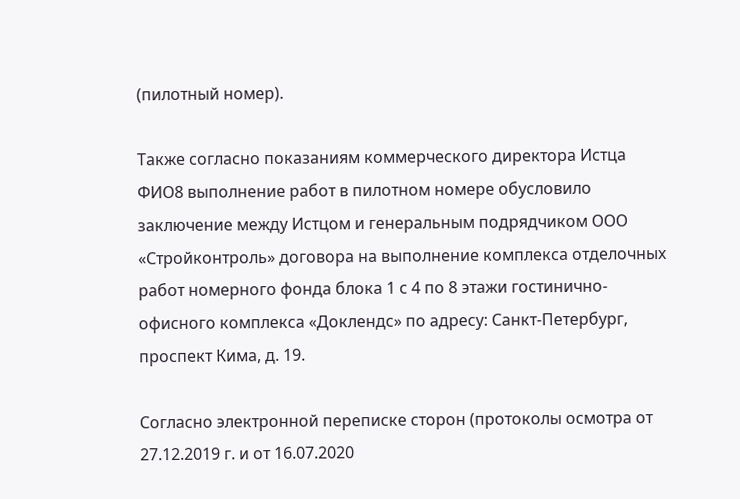(пилотный номер).

Также согласно показаниям коммерческого директора Истца ФИО8 выполнение работ в пилотном номере обусловило заключение между Истцом и генеральным подрядчиком ООО «Стройконтроль» договора на выполнение комплекса отделочных работ номерного фонда блока 1 с 4 по 8 этажи гостинично-офисного комплекса «Доклендс» по адресу: Санкт-Петербург, проспект Кима, д. 19.

Согласно электронной переписке сторон (протоколы осмотра от 27.12.2019 г. и от 16.07.2020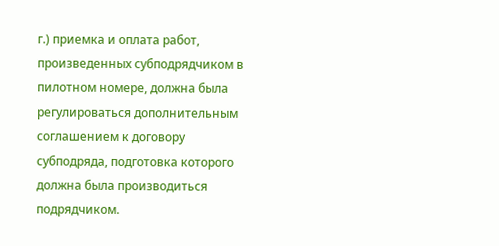г.) приемка и оплата работ, произведенных субподрядчиком в пилотном номере, должна была регулироваться дополнительным соглашением к договору субподряда, подготовка которого должна была производиться подрядчиком.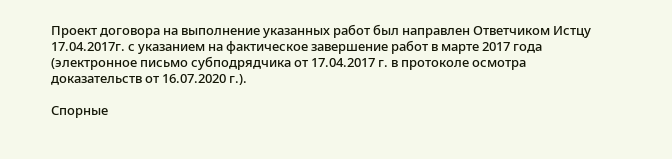Проект договора на выполнение указанных работ был направлен Ответчиком Истцу 17.04.2017г. с указанием на фактическое завершение работ в марте 2017 года (электронное письмо субподрядчика от 17.04.2017 г. в протоколе осмотра доказательств от 16.07.2020 г.).

Спорные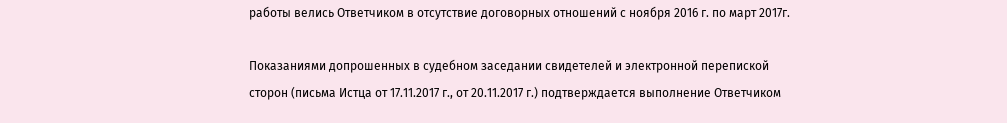работы велись Ответчиком в отсутствие договорных отношений с ноября 2016 г. по март 2017г.

Показаниями допрошенных в судебном заседании свидетелей и электронной перепиской сторон (письма Истца от 17.11.2017 г., от 20.11.2017 г.) подтверждается выполнение Ответчиком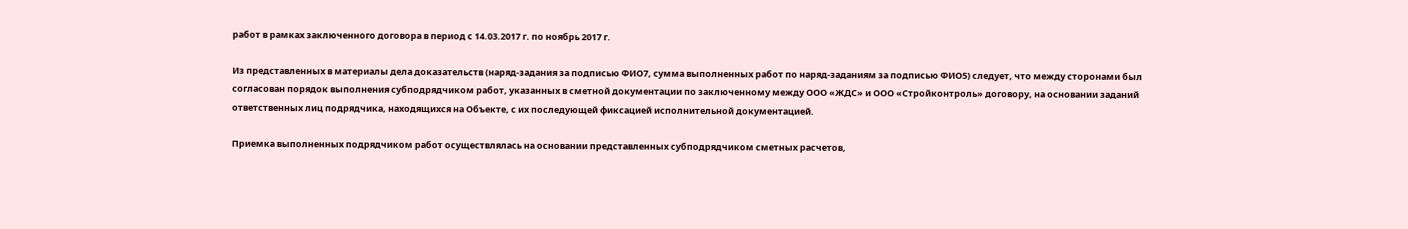работ в рамках заключенного договора в период с 14.03.2017 г. по ноябрь 2017 г.

Из представленных в материалы дела доказательств (наряд-задания за подписью ФИО7, сумма выполненных работ по наряд-заданиям за подписью ФИО5) следует, что между сторонами был согласован порядок выполнения субподрядчиком работ, указанных в сметной документации по заключенному между ООО «ЖДС» и ООО «Стройконтроль» договору, на основании заданий ответственных лиц подрядчика, находящихся на Объекте, с их последующей фиксацией исполнительной документацией.

Приемка выполненных подрядчиком работ осуществлялась на основании представленных субподрядчиком сметных расчетов,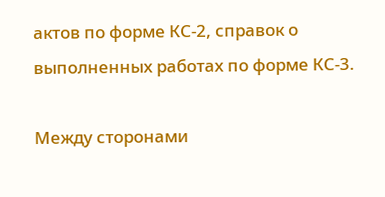актов по форме КС-2, справок о выполненных работах по форме КС-3.

Между сторонами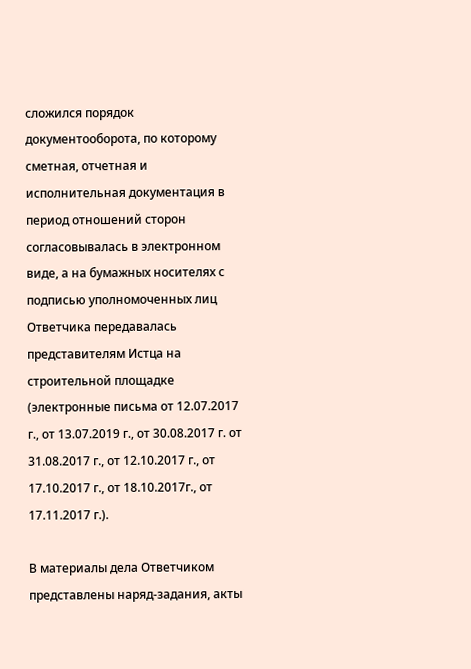сложился порядок документооборота, по которому сметная, отчетная и исполнительная документация в период отношений сторон согласовывалась в электронном виде, а на бумажных носителях с подписью уполномоченных лиц Ответчика передавалась представителям Истца на строительной площадке (электронные письма от 12.07.2017 г., от 13.07.2019 г., от 30.08.2017 г. от 31.08.2017 г., от 12.10.2017 г., от 17.10.2017 г., от 18.10.2017г., от 17.11.2017 г.).

В материалы дела Ответчиком представлены наряд-задания, акты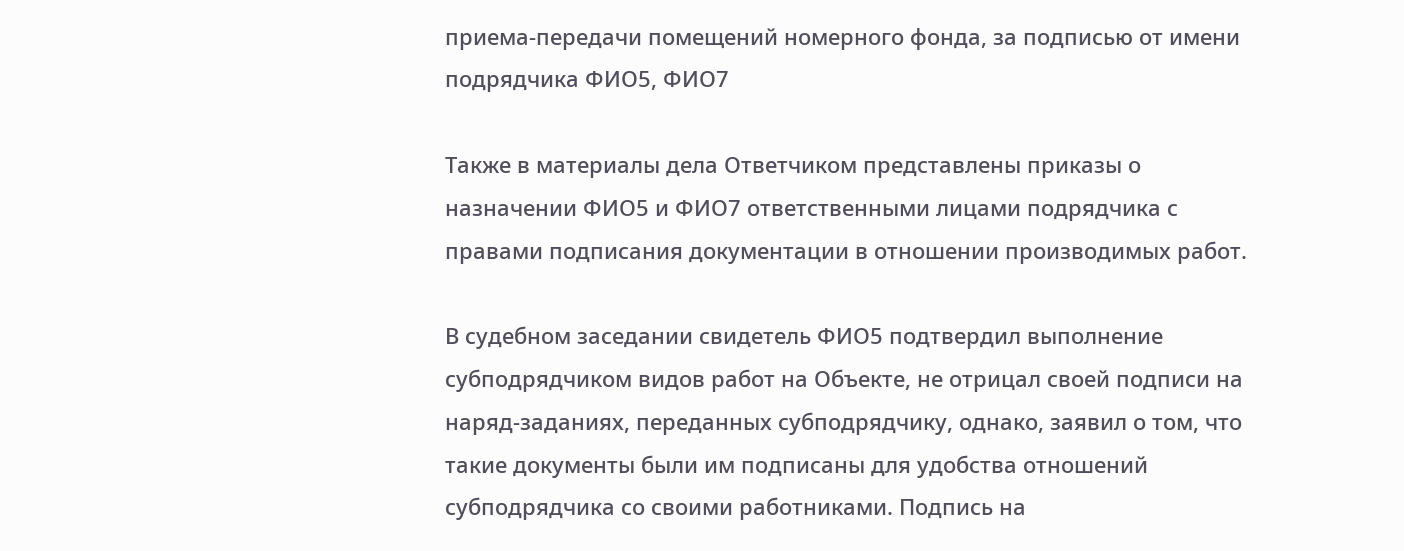приема-передачи помещений номерного фонда, за подписью от имени подрядчика ФИО5, ФИО7

Также в материалы дела Ответчиком представлены приказы о назначении ФИО5 и ФИО7 ответственными лицами подрядчика с правами подписания документации в отношении производимых работ.

В судебном заседании свидетель ФИО5 подтвердил выполнение субподрядчиком видов работ на Объекте, не отрицал своей подписи на наряд-заданиях, переданных субподрядчику, однако, заявил о том, что такие документы были им подписаны для удобства отношений субподрядчика со своими работниками. Подпись на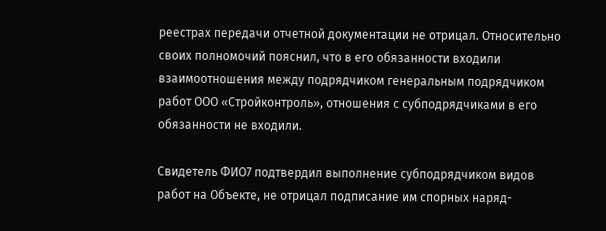реестрах передачи отчетной документации не отрицал. Относительно своих полномочий пояснил, что в его обязанности входили взаимоотношения между подрядчиком генеральным подрядчиком работ ООО «Стройконтроль», отношения с субподрядчиками в его обязанности не входили.

Свидетель ФИО7 подтвердил выполнение субподрядчиком видов работ на Объекте, не отрицал подписание им спорных наряд-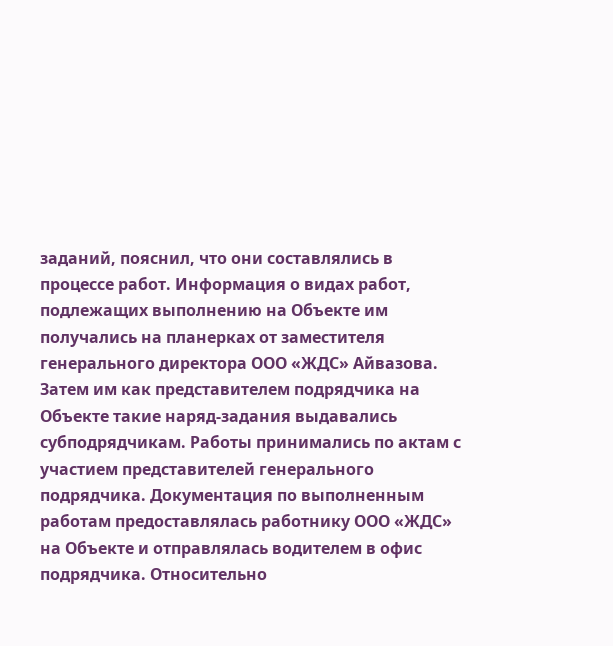заданий, пояснил, что они составлялись в процессе работ. Информация о видах работ, подлежащих выполнению на Объекте им получались на планерках от заместителя генерального директора ООО «ЖДС» Айвазова. Затем им как представителем подрядчика на Объекте такие наряд-задания выдавались субподрядчикам. Работы принимались по актам с участием представителей генерального подрядчика. Документация по выполненным работам предоставлялась работнику ООО «ЖДС» на Объекте и отправлялась водителем в офис подрядчика. Относительно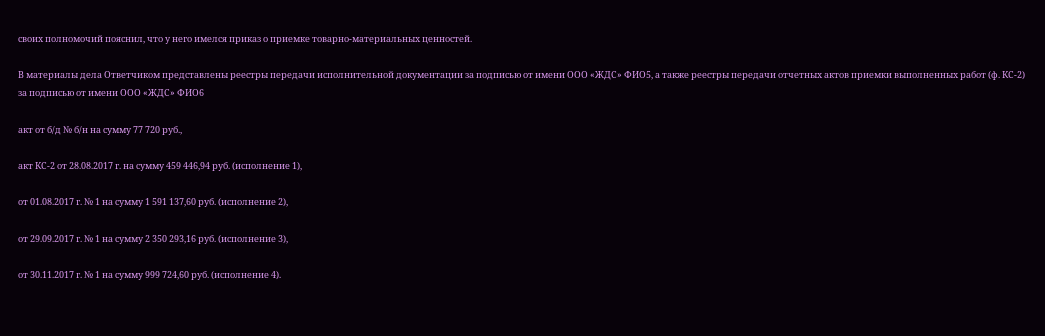своих полномочий пояснил, что у него имелся приказ о приемке товарно-материальных ценностей.

В материалы дела Ответчиком представлены реестры передачи исполнительной документации за подписью от имени ООО «ЖДС» ФИО5, а также реестры передачи отчетных актов приемки выполненных работ (ф. КС-2) за подписью от имени ООО «ЖДС» ФИО6

акт от б/д № б/н на сумму 77 720 руб.,

акт КС-2 от 28.08.2017 г. на сумму 459 446,94 руб. (исполнение 1),

от 01.08.2017 г. № 1 на сумму 1 591 137,60 руб. (исполнение 2),

от 29.09.2017 г. № 1 на сумму 2 350 293,16 руб. (исполнение 3),

от 30.11.2017 г. № 1 на сумму 999 724,60 руб. (исполнение 4).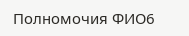Полномочия ФИО6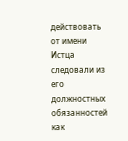действовать от имени Истца следовали из его должностных обязанностей как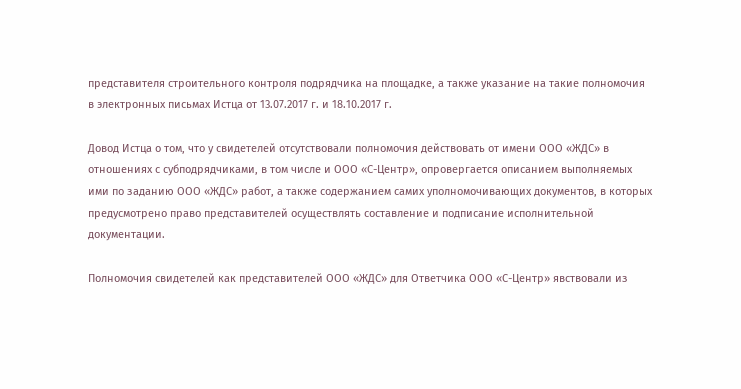представителя строительного контроля подрядчика на площадке, а также указание на такие полномочия в электронных письмах Истца от 13.07.2017 г. и 18.10.2017 г.

Довод Истца о том, что у свидетелей отсутствовали полномочия действовать от имени ООО «ЖДС» в отношениях с субподрядчиками, в том числе и ООО «С-Центр», опровергается описанием выполняемых ими по заданию ООО «ЖДС» работ, а также содержанием самих уполномочивающих документов, в которых предусмотрено право представителей осуществлять составление и подписание исполнительной документации.

Полномочия свидетелей как представителей ООО «ЖДС» для Ответчика ООО «С-Центр» явствовали из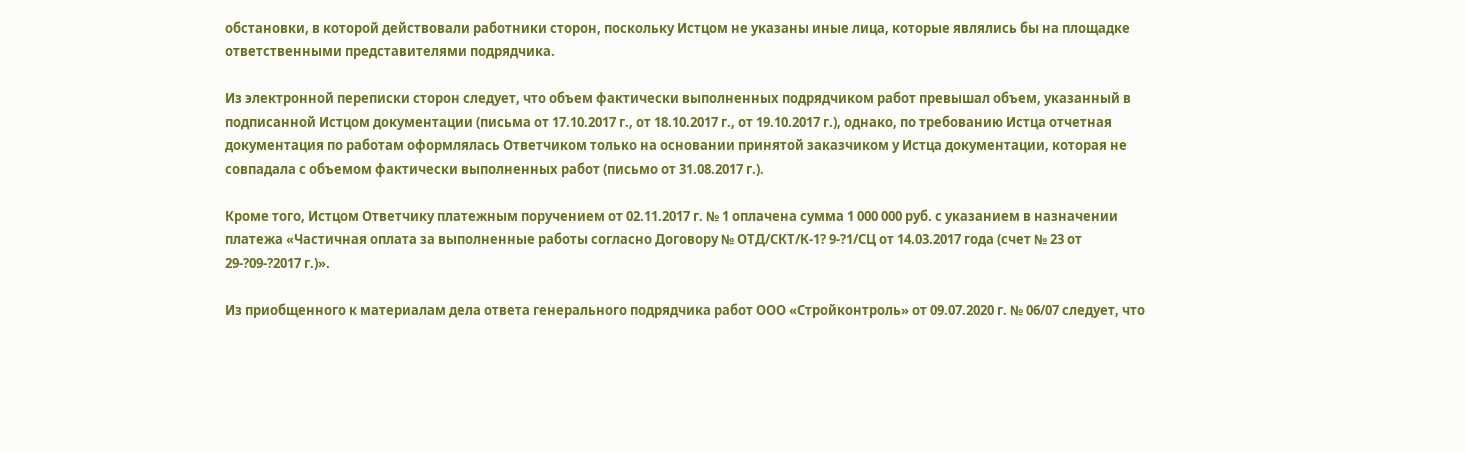обстановки, в которой действовали работники сторон, поскольку Истцом не указаны иные лица, которые являлись бы на площадке ответственными представителями подрядчика.

Из электронной переписки сторон следует, что объем фактически выполненных подрядчиком работ превышал объем, указанный в подписанной Истцом документации (письма от 17.10.2017 г., от 18.10.2017 г., от 19.10.2017 г.), однако, по требованию Истца отчетная документация по работам оформлялась Ответчиком только на основании принятой заказчиком у Истца документации, которая не совпадала с объемом фактически выполненных работ (письмо от 31.08.2017 г.).

Кроме того, Истцом Ответчику платежным поручением от 02.11.2017 г. № 1 оплачена сумма 1 000 000 руб. с указанием в назначении платежа «Частичная оплата за выполненные работы согласно Договору № ОТД/СКТ/К-1? 9-?1/СЦ от 14.03.2017 года (счет № 23 от 29-?09-?2017 г.)».

Из приобщенного к материалам дела ответа генерального подрядчика работ ООО «Стройконтроль» от 09.07.2020 г. № 06/07 следует, что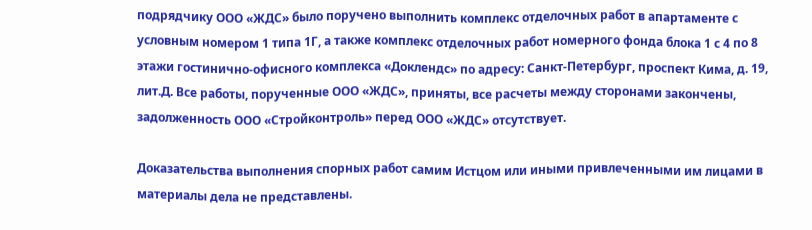подрядчику ООО «ЖДС» было поручено выполнить комплекс отделочных работ в апартаменте с условным номером 1 типа 1Г, а также комплекс отделочных работ номерного фонда блока 1 с 4 по 8 этажи гостинично-офисного комплекса «Доклендс» по адресу: Санкт-Петербург, проспект Кима, д. 19, лит.Д. Все работы, порученные ООО «ЖДС», приняты, все расчеты между сторонами закончены, задолженность ООО «Стройконтроль» перед ООО «ЖДС» отсутствует.

Доказательства выполнения спорных работ самим Истцом или иными привлеченными им лицами в материалы дела не представлены.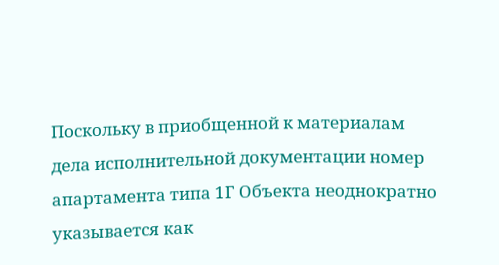Поскольку в приобщенной к материалам дела исполнительной документации номер апартамента типа 1Г Объекта неоднократно указывается как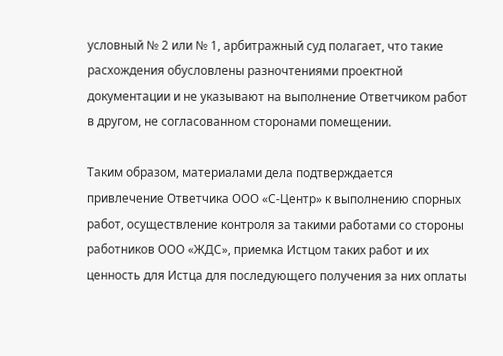условный № 2 или № 1, арбитражный суд полагает, что такие расхождения обусловлены разночтениями проектной документации и не указывают на выполнение Ответчиком работ в другом, не согласованном сторонами помещении.

Таким образом, материалами дела подтверждается привлечение Ответчика ООО «С-Центр» к выполнению спорных работ, осуществление контроля за такими работами со стороны работников ООО «ЖДС», приемка Истцом таких работ и их ценность для Истца для последующего получения за них оплаты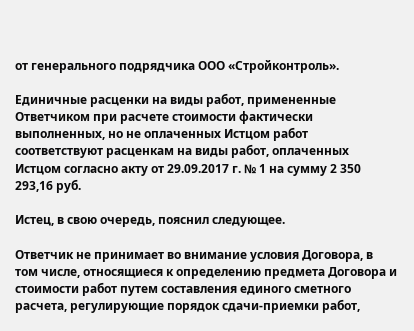от генерального подрядчика ООО «Стройконтроль».

Единичные расценки на виды работ, примененные Ответчиком при расчете стоимости фактически выполненных, но не оплаченных Истцом работ соответствуют расценкам на виды работ, оплаченных Истцом согласно акту от 29.09.2017 г. № 1 на сумму 2 350 293,16 руб.

Истец, в свою очередь, пояснил следующее.

Ответчик не принимает во внимание условия Договора, в том числе, относящиеся к определению предмета Договора и стоимости работ путем составления единого сметного расчета, регулирующие порядок сдачи-приемки работ,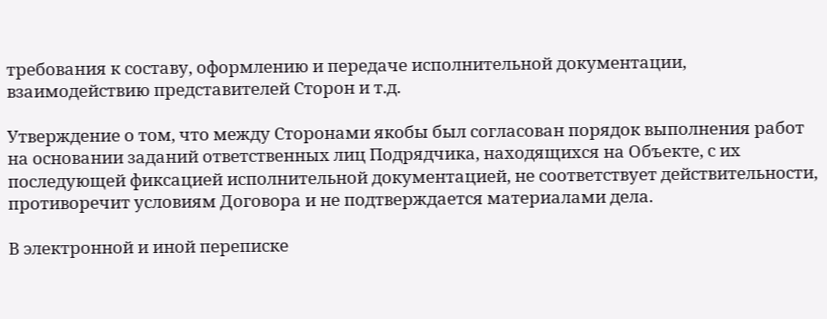требования к составу, оформлению и передаче исполнительной документации, взаимодействию представителей Сторон и т.д.

Утверждение о том, что между Сторонами якобы был согласован порядок выполнения работ на основании заданий ответственных лиц Подрядчика, находящихся на Объекте, с их последующей фиксацией исполнительной документацией, не соответствует действительности, противоречит условиям Договора и не подтверждается материалами дела.

В электронной и иной переписке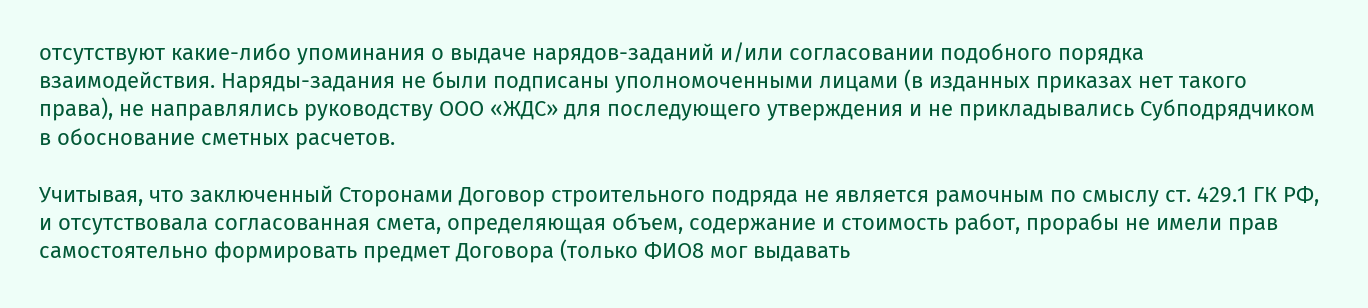отсутствуют какие-либо упоминания о выдаче нарядов-заданий и/или согласовании подобного порядка взаимодействия. Наряды-задания не были подписаны уполномоченными лицами (в изданных приказах нет такого права), не направлялись руководству ООО «ЖДС» для последующего утверждения и не прикладывались Субподрядчиком в обоснование сметных расчетов.

Учитывая, что заключенный Сторонами Договор строительного подряда не является рамочным по смыслу ст. 429.1 ГК РФ, и отсутствовала согласованная смета, определяющая объем, содержание и стоимость работ, прорабы не имели прав самостоятельно формировать предмет Договора (только ФИО8 мог выдавать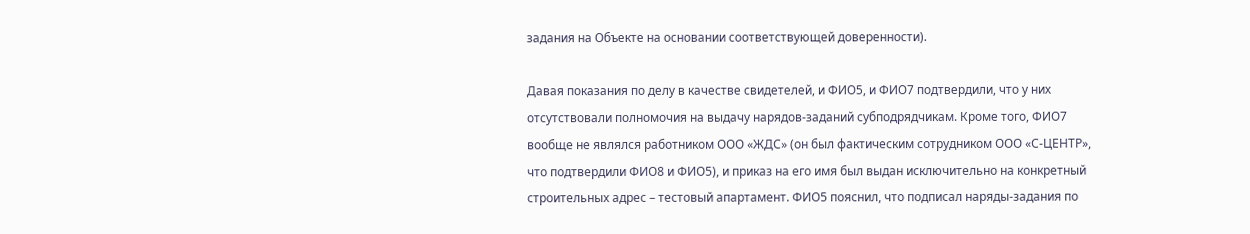задания на Объекте на основании соответствующей доверенности).

Давая показания по делу в качестве свидетелей, и ФИО5, и ФИО7 подтвердили, что у них отсутствовали полномочия на выдачу нарядов-заданий субподрядчикам. Кроме того, ФИО7 вообще не являлся работником ООО «ЖДС» (он был фактическим сотрудником ООО «С-ЦЕНТР», что подтвердили ФИО8 и ФИО5), и приказ на его имя был выдан исключительно на конкретный строительных адрес – тестовый апартамент. ФИО5 пояснил, что подписал наряды-задания по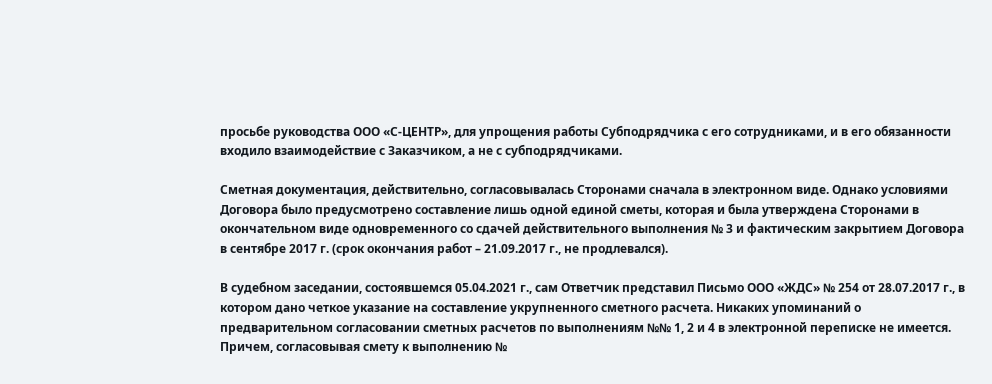просьбе руководства ООО «С-ЦЕНТР», для упрощения работы Субподрядчика с его сотрудниками, и в его обязанности входило взаимодействие с Заказчиком, а не с субподрядчиками.

Сметная документация, действительно, согласовывалась Сторонами сначала в электронном виде. Однако условиями Договора было предусмотрено составление лишь одной единой сметы, которая и была утверждена Сторонами в окончательном виде одновременного со сдачей действительного выполнения № 3 и фактическим закрытием Договора в сентябре 2017 г. (срок окончания работ – 21.09.2017 г., не продлевался).

В судебном заседании, состоявшемся 05.04.2021 г., сам Ответчик представил Письмо ООО «ЖДС» № 254 от 28.07.2017 г., в котором дано четкое указание на составление укрупненного сметного расчета. Никаких упоминаний о предварительном согласовании сметных расчетов по выполнениям №№ 1, 2 и 4 в электронной переписке не имеется. Причем, согласовывая смету к выполнению №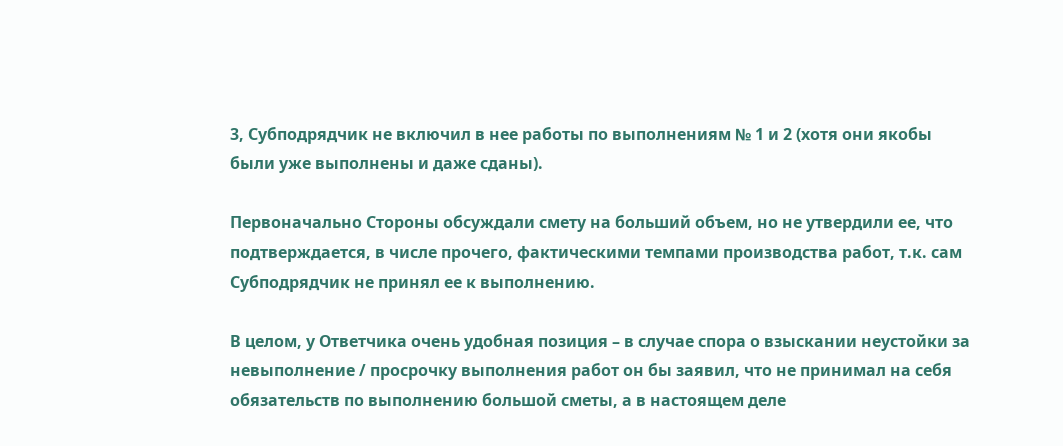3, Субподрядчик не включил в нее работы по выполнениям № 1 и 2 (хотя они якобы были уже выполнены и даже сданы).

Первоначально Стороны обсуждали смету на больший объем, но не утвердили ее, что подтверждается, в числе прочего, фактическими темпами производства работ, т.к. сам Субподрядчик не принял ее к выполнению.

В целом, у Ответчика очень удобная позиция – в случае спора о взыскании неустойки за невыполнение / просрочку выполнения работ он бы заявил, что не принимал на себя обязательств по выполнению большой сметы, а в настоящем деле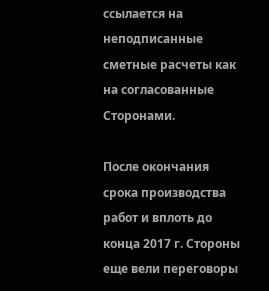ссылается на неподписанные сметные расчеты как на согласованные Сторонами.

После окончания срока производства работ и вплоть до конца 2017 г. Стороны еще вели переговоры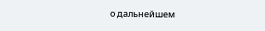о дальнейшем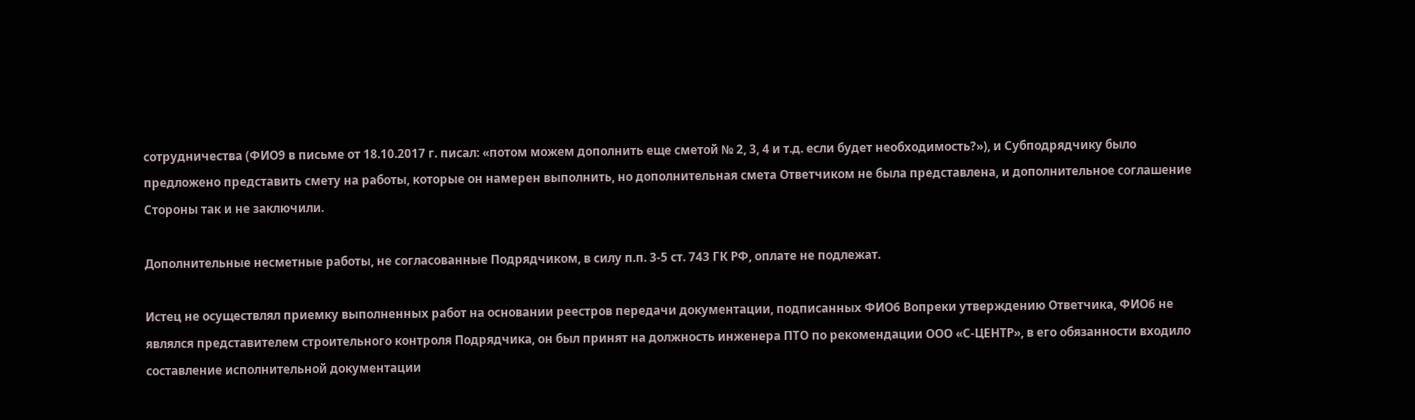сотрудничества (ФИО9 в письме от 18.10.2017 г. писал: «потом можем дополнить еще сметой № 2, 3, 4 и т.д. если будет необходимость?»), и Субподрядчику было предложено представить смету на работы, которые он намерен выполнить, но дополнительная смета Ответчиком не была представлена, и дополнительное соглашение Стороны так и не заключили.

Дополнительные несметные работы, не согласованные Подрядчиком, в силу п.п. 3-5 ст. 743 ГК РФ, оплате не подлежат.

Истец не осуществлял приемку выполненных работ на основании реестров передачи документации, подписанных ФИО6 Вопреки утверждению Ответчика, ФИО6 не являлся представителем строительного контроля Подрядчика, он был принят на должность инженера ПТО по рекомендации ООО «С-ЦЕНТР», в его обязанности входило составление исполнительной документации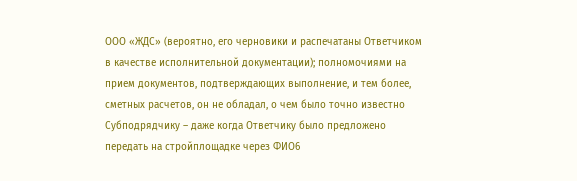ООО «ЖДС» (вероятно, его черновики и распечатаны Ответчиком в качестве исполнительной документации); полномочиями на прием документов, подтверждающих выполнение, и тем более, сметных расчетов, он не обладал, о чем было точно известно Субподрядчику – даже когда Ответчику было предложено передать на стройплощадке через ФИО6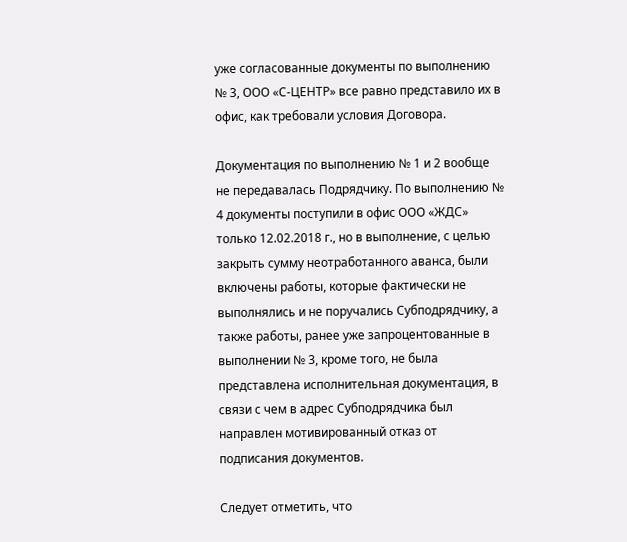уже согласованные документы по выполнению № 3, ООО «С-ЦЕНТР» все равно представило их в офис, как требовали условия Договора.

Документация по выполнению № 1 и 2 вообще не передавалась Подрядчику. По выполнению № 4 документы поступили в офис ООО «ЖДС» только 12.02.2018 г., но в выполнение, с целью закрыть сумму неотработанного аванса, были включены работы, которые фактически не выполнялись и не поручались Субподрядчику, а также работы, ранее уже запроцентованные в выполнении № 3, кроме того, не была представлена исполнительная документация, в связи с чем в адрес Субподрядчика был направлен мотивированный отказ от подписания документов.

Следует отметить, что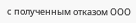с полученным отказом ООО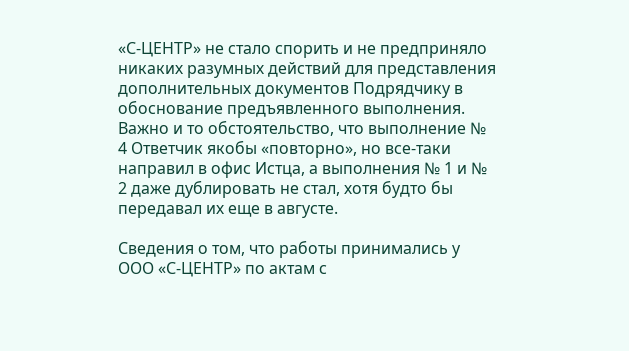«С-ЦЕНТР» не стало спорить и не предприняло никаких разумных действий для представления дополнительных документов Подрядчику в обоснование предъявленного выполнения. Важно и то обстоятельство, что выполнение № 4 Ответчик якобы «повторно», но все-таки направил в офис Истца, а выполнения № 1 и № 2 даже дублировать не стал, хотя будто бы передавал их еще в августе.

Сведения о том, что работы принимались у ООО «С-ЦЕНТР» по актам с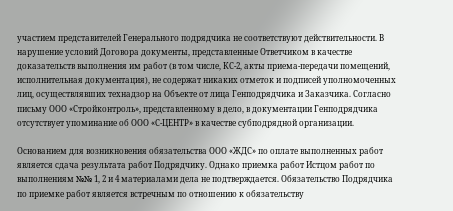участием представителей Генерального подрядчика не соответствуют действительности. В нарушение условий Договора документы, представленные Ответчиком в качестве доказательств выполнения им работ (в том числе, КС-2, акты приема-передачи помещений, исполнительная документация), не содержат никаких отметок и подписей уполномоченных лиц, осуществлявших технадзор на Объекте от лица Генподрядчика и Заказчика. Согласно письму ООО «Стройконтроль», представленному в дело, в документации Генподрядчика отсутствует упоминание об ООО «С-ЦЕНТР» в качестве субподрядной организации.

Основанием для возникновения обязательства ООО «ЖДС» по оплате выполненных работ является сдача результата работ Подрядчику. Однако приемка работ Истцом работ по выполнениям №№ 1, 2 и 4 материалами дела не подтверждается. Обязательство Подрядчика по приемке работ является встречным по отношению к обязательству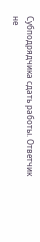Субподрядчика сдать работы. Ответчик не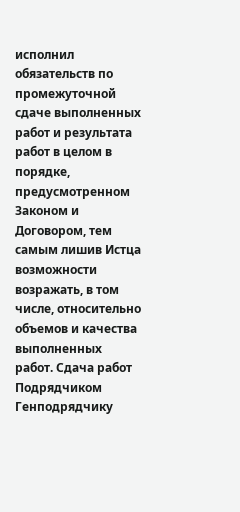исполнил обязательств по промежуточной сдаче выполненных работ и результата работ в целом в порядке, предусмотренном Законом и Договором, тем самым лишив Истца возможности возражать, в том числе, относительно объемов и качества выполненных работ. Сдача работ Подрядчиком Генподрядчику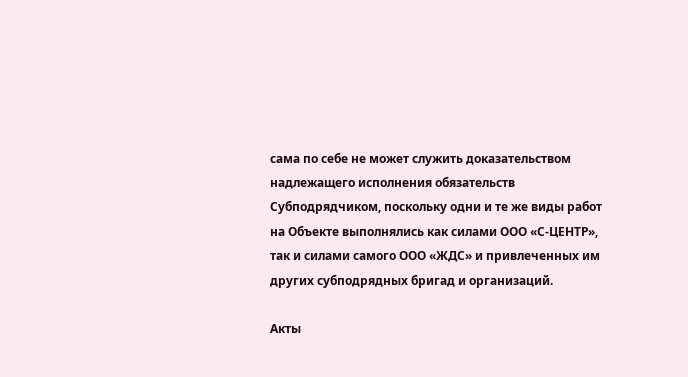сама по себе не может служить доказательством надлежащего исполнения обязательств Субподрядчиком, поскольку одни и те же виды работ на Объекте выполнялись как силами ООО «С-ЦЕНТР», так и силами самого ООО «ЖДС» и привлеченных им других субподрядных бригад и организаций.

Акты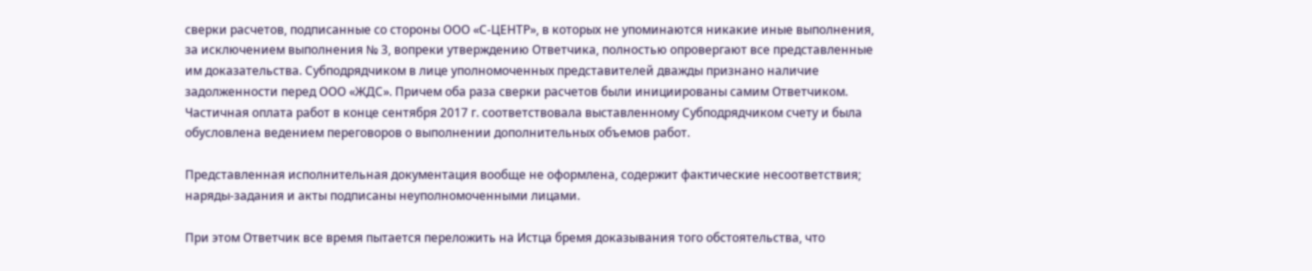сверки расчетов, подписанные со стороны ООО «С-ЦЕНТР», в которых не упоминаются никакие иные выполнения, за исключением выполнения № 3, вопреки утверждению Ответчика, полностью опровергают все представленные им доказательства. Субподрядчиком в лице уполномоченных представителей дважды признано наличие задолженности перед ООО «ЖДС». Причем оба раза сверки расчетов были инициированы самим Ответчиком. Частичная оплата работ в конце сентября 2017 г. соответствовала выставленному Субподрядчиком счету и была обусловлена ведением переговоров о выполнении дополнительных объемов работ.

Представленная исполнительная документация вообще не оформлена, содержит фактические несоответствия; наряды-задания и акты подписаны неуполномоченными лицами.

При этом Ответчик все время пытается переложить на Истца бремя доказывания того обстоятельства, что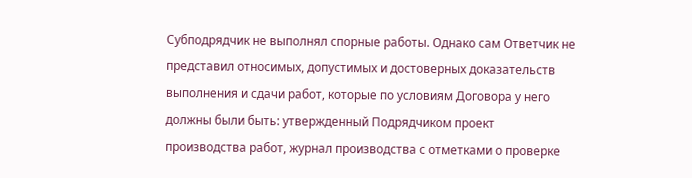Субподрядчик не выполнял спорные работы. Однако сам Ответчик не представил относимых, допустимых и достоверных доказательств выполнения и сдачи работ, которые по условиям Договора у него должны были быть: утвержденный Подрядчиком проект производства работ, журнал производства с отметками о проверке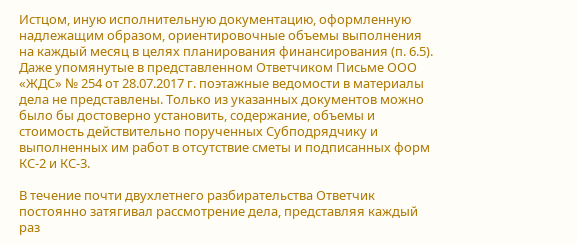Истцом, иную исполнительную документацию, оформленную надлежащим образом, ориентировочные объемы выполнения на каждый месяц в целях планирования финансирования (п. 6.5). Даже упомянутые в представленном Ответчиком Письме ООО «ЖДС» № 254 от 28.07.2017 г. поэтажные ведомости в материалы дела не представлены. Только из указанных документов можно было бы достоверно установить, содержание, объемы и стоимость действительно порученных Субподрядчику и выполненных им работ в отсутствие сметы и подписанных форм КС-2 и КС-3.

В течение почти двухлетнего разбирательства Ответчик постоянно затягивал рассмотрение дела, представляя каждый раз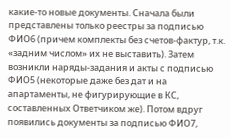какие-то новые документы. Сначала были представлены только реестры за подписью ФИО6 (причем комплекты без счетов-фактур, т.к. «задним числом» их не выставить). Затем возникли наряды-задания и акты с подписью ФИО5 (некоторые даже без дат и на апартаменты, не фигурирующие в КС, составленных Ответчиком же). Потом вдруг появились документы за подписью ФИО7,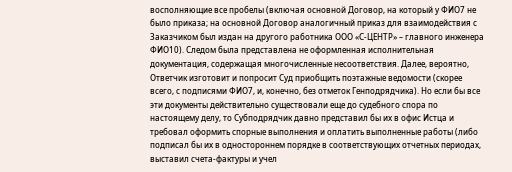восполняющие все пробелы (включая основной Договор, на который у ФИО7 не было приказа; на основной Договор аналогичный приказ для взаимодействия с Заказчиком был издан на другого работника ООО «С-ЦЕНТР» – главного инженера ФИО10). Следом была представлена не оформленная исполнительная документация, содержащая многочисленные несоответствия. Далее, вероятно, Ответчик изготовит и попросит Суд приобщить поэтажные ведомости (скорее всего, с подписями ФИО7, и, конечно, без отметок Генподрядчика). Но если бы все эти документы действительно существовали еще до судебного спора по настоящему делу, то Субподрядчик давно представил бы их в офис Истца и требовал оформить спорные выполнения и оплатить выполненные работы (либо подписал бы их в одностороннем порядке в соответствующих отчетных периодах, выставил счета-фактуры и учел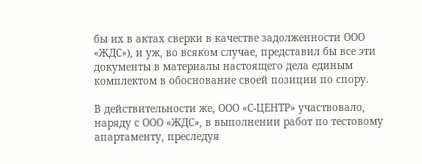бы их в актах сверки в качестве задолженности ООО «ЖДС»), и уж, во всяком случае, представил бы все эти документы в материалы настоящего дела единым комплектом в обоснование своей позиции по спору.

В действительности же, ООО «С-ЦЕНТР» участвовало, наряду с ООО «ЖДС», в выполнении работ по тестовому апартаменту, преследуя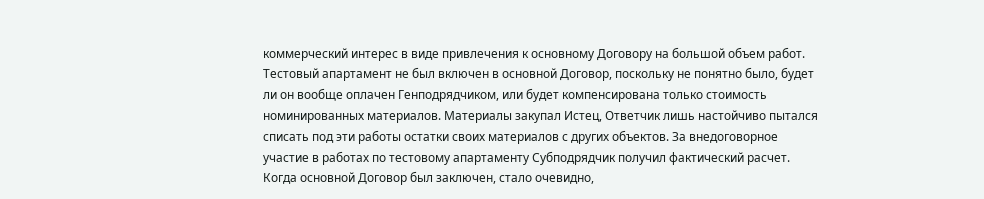коммерческий интерес в виде привлечения к основному Договору на большой объем работ. Тестовый апартамент не был включен в основной Договор, поскольку не понятно было, будет ли он вообще оплачен Генподрядчиком, или будет компенсирована только стоимость номинированных материалов. Материалы закупал Истец, Ответчик лишь настойчиво пытался списать под эти работы остатки своих материалов с других объектов. За внедоговорное участие в работах по тестовому апартаменту Субподрядчик получил фактический расчет. Когда основной Договор был заключен, стало очевидно,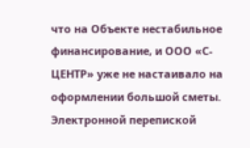что на Объекте нестабильное финансирование, и ООО «С-ЦЕНТР» уже не настаивало на оформлении большой сметы. Электронной перепиской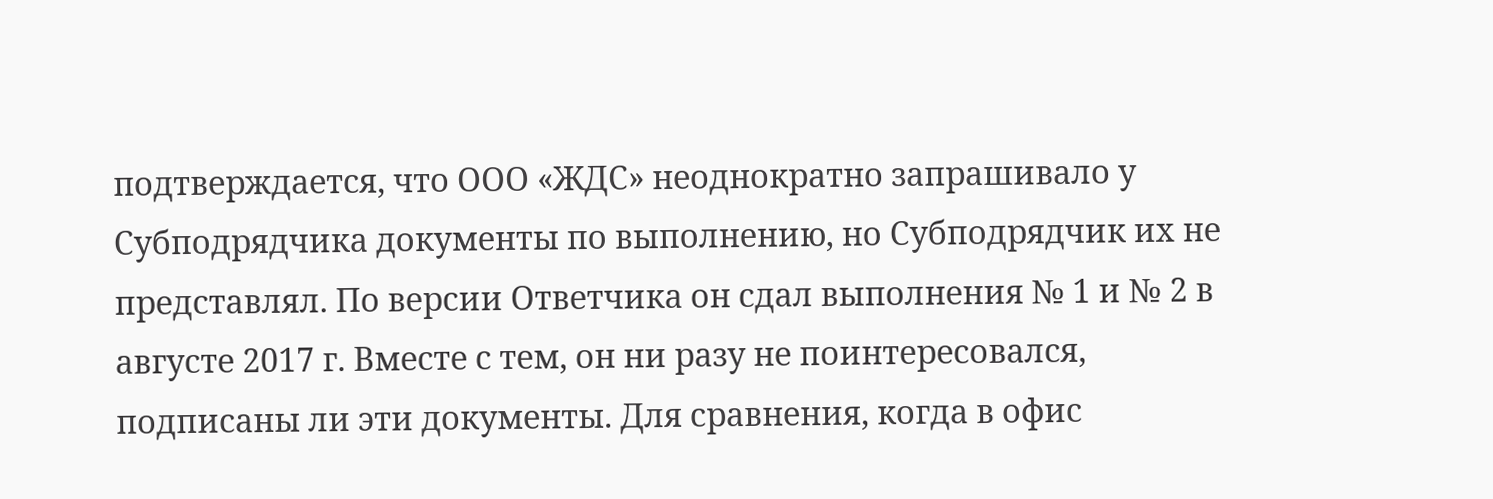подтверждается, что ООО «ЖДС» неоднократно запрашивало у Субподрядчика документы по выполнению, но Субподрядчик их не представлял. По версии Ответчика он сдал выполнения № 1 и № 2 в августе 2017 г. Вместе с тем, он ни разу не поинтересовался, подписаны ли эти документы. Для сравнения, когда в офис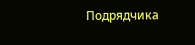Подрядчика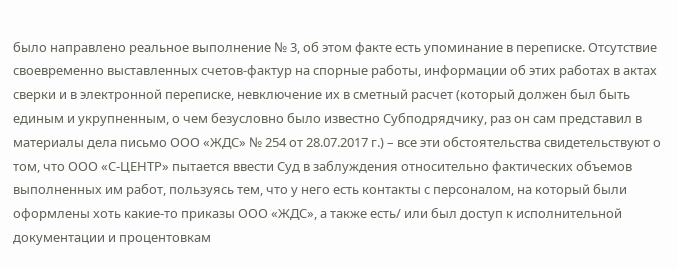было направлено реальное выполнение № 3, об этом факте есть упоминание в переписке. Отсутствие своевременно выставленных счетов-фактур на спорные работы, информации об этих работах в актах сверки и в электронной переписке, невключение их в сметный расчет (который должен был быть единым и укрупненным, о чем безусловно было известно Субподрядчику, раз он сам представил в материалы дела письмо ООО «ЖДС» № 254 от 28.07.2017 г.) – все эти обстоятельства свидетельствуют о том, что ООО «С-ЦЕНТР» пытается ввести Суд в заблуждения относительно фактических объемов выполненных им работ, пользуясь тем, что у него есть контакты с персоналом, на который были оформлены хоть какие-то приказы ООО «ЖДС», а также есть/ или был доступ к исполнительной документации и процентовкам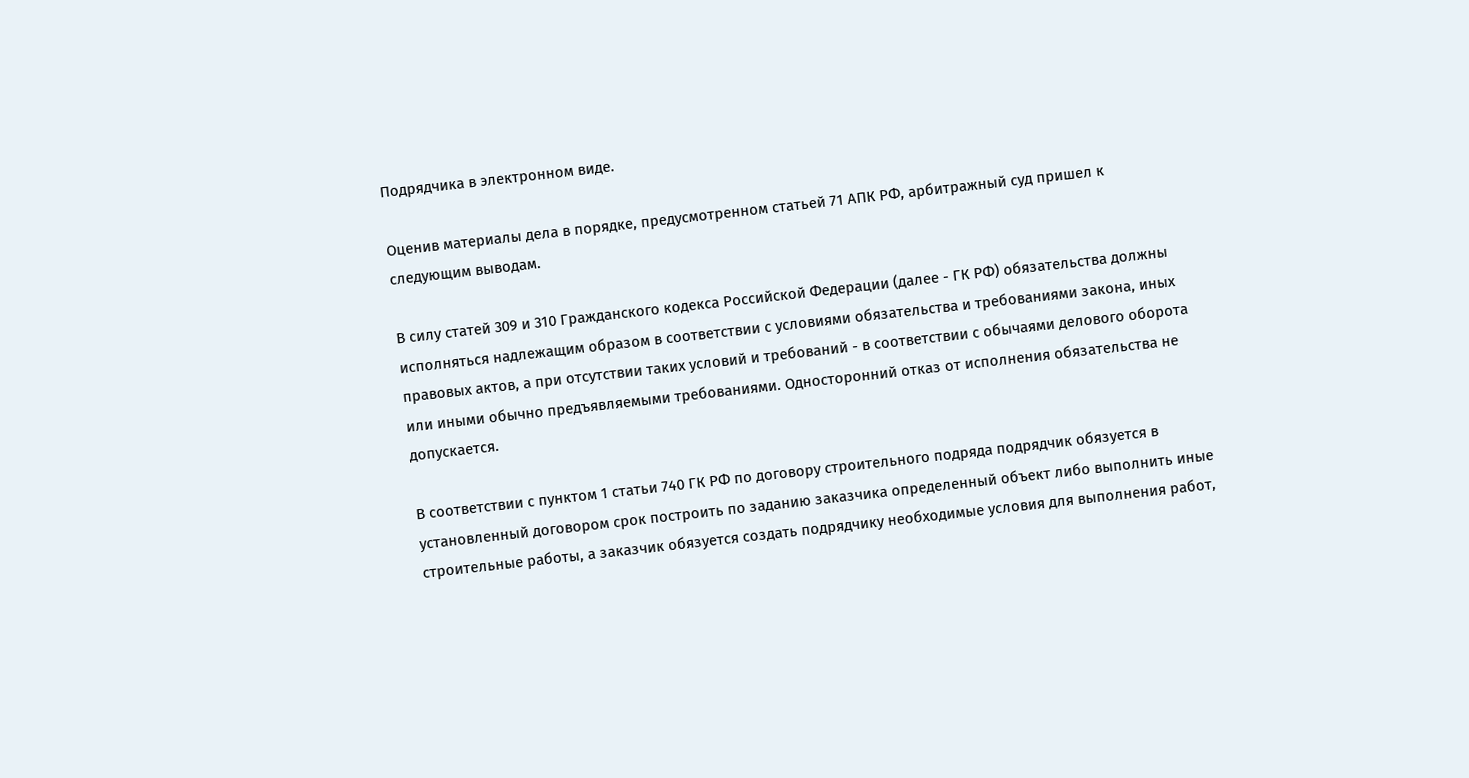Подрядчика в электронном виде.

Оценив материалы дела в порядке, предусмотренном статьей 71 АПК РФ, арбитражный суд пришел к следующим выводам.

В силу статей 309 и 310 Гражданского кодекса Российской Федерации (далее - ГК РФ) обязательства должны исполняться надлежащим образом в соответствии с условиями обязательства и требованиями закона, иных правовых актов, а при отсутствии таких условий и требований - в соответствии с обычаями делового оборота или иными обычно предъявляемыми требованиями. Односторонний отказ от исполнения обязательства не допускается.

В соответствии с пунктом 1 статьи 740 ГК РФ по договору строительного подряда подрядчик обязуется в установленный договором срок построить по заданию заказчика определенный объект либо выполнить иные строительные работы, а заказчик обязуется создать подрядчику необходимые условия для выполнения работ,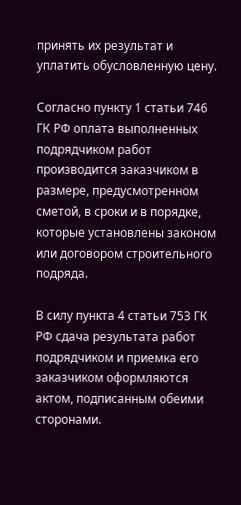принять их результат и уплатить обусловленную цену.

Согласно пункту 1 статьи 746 ГК РФ оплата выполненных подрядчиком работ производится заказчиком в размере, предусмотренном сметой, в сроки и в порядке, которые установлены законом или договором строительного подряда.

В силу пункта 4 статьи 753 ГК РФ сдача результата работ подрядчиком и приемка его заказчиком оформляются актом, подписанным обеими сторонами.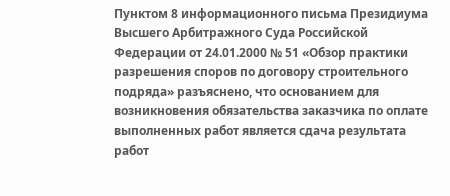Пунктом 8 информационного письма Президиума Высшего Арбитражного Суда Российской Федерации от 24.01.2000 № 51 «Обзор практики разрешения споров по договору строительного подряда» разъяснено, что основанием для возникновения обязательства заказчика по оплате выполненных работ является сдача результата работ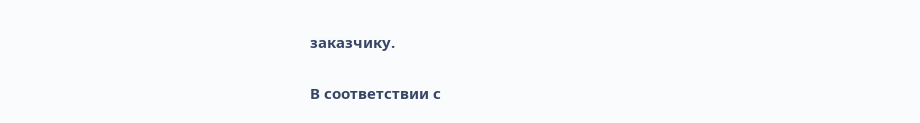заказчику.

В соответствии с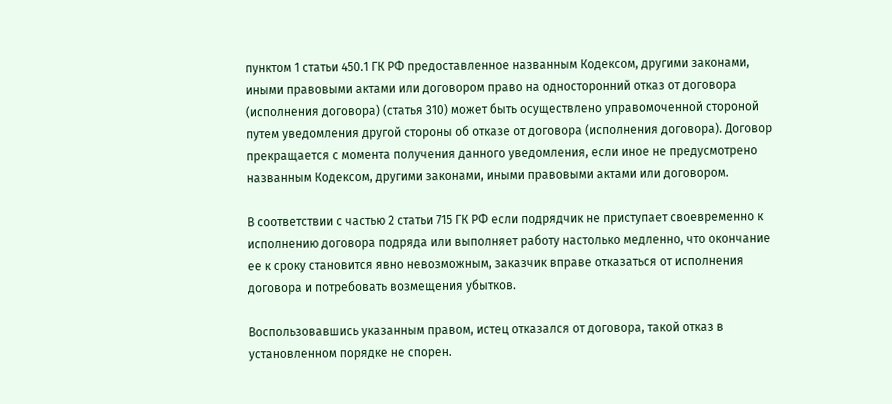пунктом 1 статьи 450.1 ГК РФ предоставленное названным Кодексом, другими законами, иными правовыми актами или договором право на односторонний отказ от договора (исполнения договора) (статья 310) может быть осуществлено управомоченной стороной путем уведомления другой стороны об отказе от договора (исполнения договора). Договор прекращается с момента получения данного уведомления, если иное не предусмотрено названным Кодексом, другими законами, иными правовыми актами или договором.

В соответствии с частью 2 статьи 715 ГК РФ если подрядчик не приступает своевременно к исполнению договора подряда или выполняет работу настолько медленно, что окончание ее к сроку становится явно невозможным, заказчик вправе отказаться от исполнения договора и потребовать возмещения убытков.

Воспользовавшись указанным правом, истец отказался от договора, такой отказ в установленном порядке не спорен.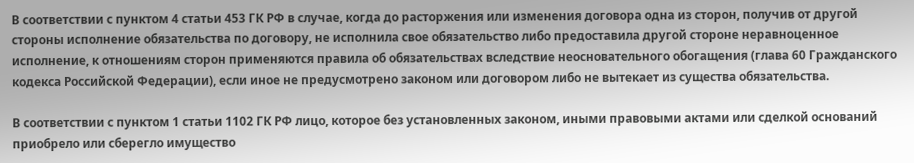В соответствии с пунктом 4 статьи 453 ГК РФ в случае, когда до расторжения или изменения договора одна из сторон, получив от другой стороны исполнение обязательства по договору, не исполнила свое обязательство либо предоставила другой стороне неравноценное исполнение, к отношениям сторон применяются правила об обязательствах вследствие неосновательного обогащения (глава 60 Гражданского кодекса Российской Федерации), если иное не предусмотрено законом или договором либо не вытекает из существа обязательства.

В соответствии с пунктом 1 статьи 1102 ГК РФ лицо, которое без установленных законом, иными правовыми актами или сделкой оснований приобрело или сберегло имущество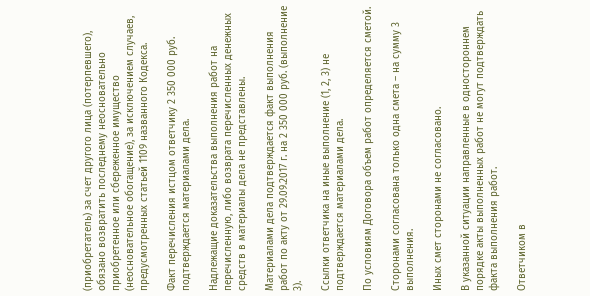(приобретатель) за счет другого лица (потерпевшего), обязано возвратить последнему неосновательно приобретенное или сбереженное имущество (неосновательное обогащение), за исключением случаев, предусмотренных статьей 1109 названного Кодекса.

Факт перечисления истцом ответчику 2 350 000 руб. подтверждается материалами дела.

Надлежащие доказательства выполнения работ на перечисленную, либо возврата перечисленных денежных средств в материалы дела не представлены.

Материалами дела подтверждается факт выполнения работ по акту от 29.09.2017 г. на 2 350 000 руб. (выполнение 3).

Ссылки ответчика на иные выполнение (1, 2, 3) не подтверждается материалами дела.

По условиям Договора объем работ определяется сметой.

Сторонами согласована только одна смета – на сумму 3 выполнения.

Иных смет сторонами не согласовано.

В указанной ситуации направленные в одностороннем порядке акты выполненных работ не могут подтверждать факта выполнения работ.

Ответчиком в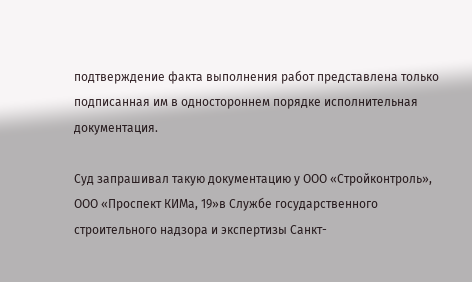подтверждение факта выполнения работ представлена только подписанная им в одностороннем порядке исполнительная документация.

Суд запрашивал такую документацию у ООО «Стройконтроль», ООО «Проспект КИМа, 19»в Службе государственного строительного надзора и экспертизы Санкт-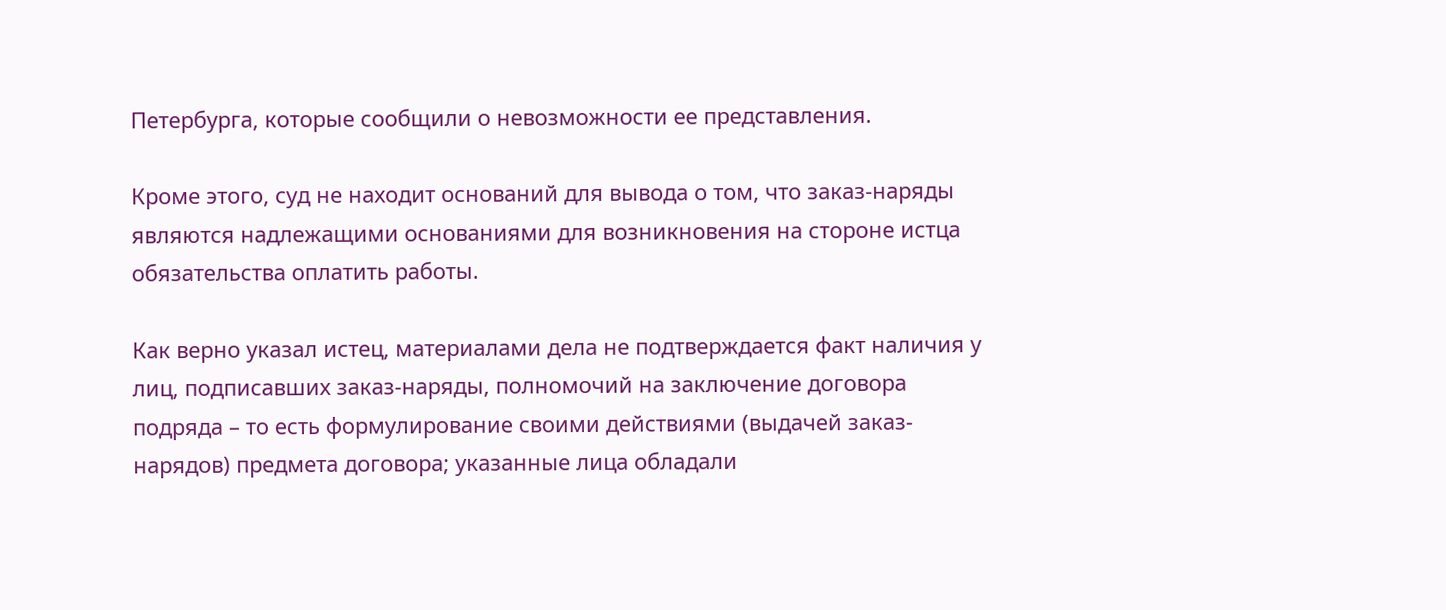Петербурга, которые сообщили о невозможности ее представления.

Кроме этого, суд не находит оснований для вывода о том, что заказ-наряды являются надлежащими основаниями для возникновения на стороне истца обязательства оплатить работы.

Как верно указал истец, материалами дела не подтверждается факт наличия у лиц, подписавших заказ-наряды, полномочий на заключение договора подряда – то есть формулирование своими действиями (выдачей заказ-нарядов) предмета договора; указанные лица обладали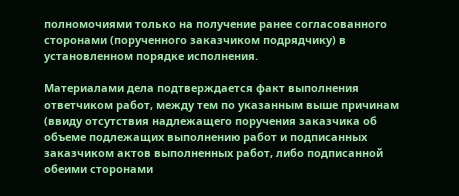полномочиями только на получение ранее согласованного сторонами (порученного заказчиком подрядчику) в установленном порядке исполнения.

Материалами дела подтверждается факт выполнения ответчиком работ, между тем по указанным выше причинам (ввиду отсутствия надлежащего поручения заказчика об объеме подлежащих выполнению работ и подписанных заказчиком актов выполненных работ, либо подписанной обеими сторонами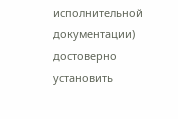исполнительной документации) достоверно установить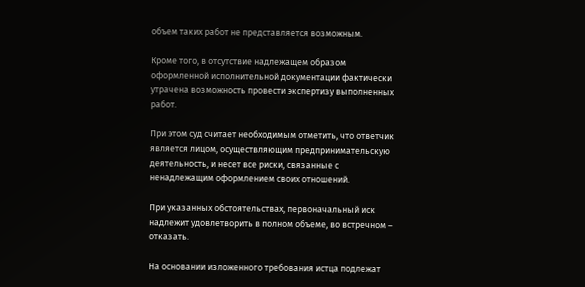объем таких работ не представляется возможным.

Кроме того, в отсутствие надлежащем образом оформленной исполнительной документации фактически утрачена возможность провести экспертизу выполненных работ.

При этом суд считает необходимым отметить, что ответчик является лицом, осуществляющим предпринимательскую деятельность, и несет все риски, связанные с ненадлежащим оформлением своих отношений.

При указанных обстоятельствах, первоначальный иск надлежит удовлетворить в полном объеме, во встречном – отказать.

На основании изложенного требования истца подлежат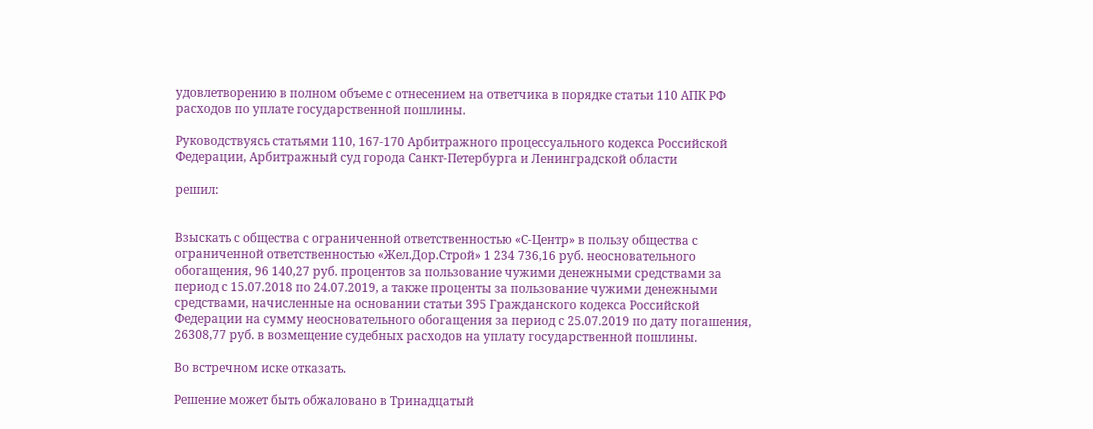удовлетворению в полном объеме с отнесением на ответчика в порядке статьи 110 АПК РФ расходов по уплате государственной пошлины.

Руководствуясь статьями 110, 167-170 Арбитражного процессуального кодекса Российской Федерации, Арбитражный суд города Санкт-Петербурга и Ленинградской области

решил:


Взыскать с общества с ограниченной ответственностью «С-Центр» в пользу общества с ограниченной ответственностью «Жел.Дор.Строй» 1 234 736,16 руб. неосновательного обогащения, 96 140,27 руб. процентов за пользование чужими денежными средствами за период с 15.07.2018 по 24.07.2019, а также проценты за пользование чужими денежными средствами, начисленные на основании статьи 395 Гражданского кодекса Российской Федерации на сумму неосновательного обогащения за период с 25.07.2019 по дату погашения, 26308,77 руб. в возмещение судебных расходов на уплату государственной пошлины.

Во встречном иске отказать.

Решение может быть обжаловано в Тринадцатый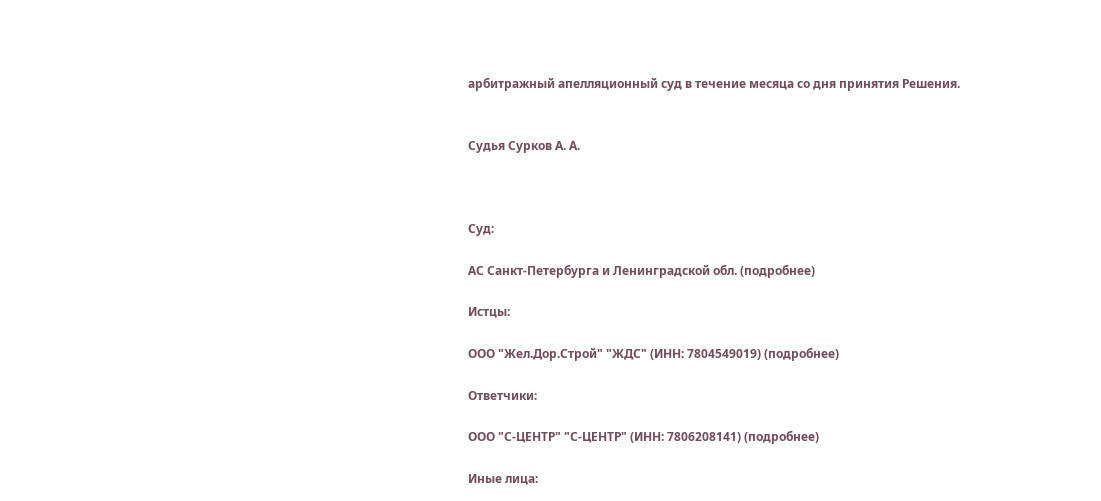арбитражный апелляционный суд в течение месяца со дня принятия Решения.


Судья Сурков А. А.



Суд:

АС Санкт-Петербурга и Ленинградской обл. (подробнее)

Истцы:

ООО "Жел.Дор.Строй" "ЖДС" (ИНН: 7804549019) (подробнее)

Ответчики:

ООО "С-ЦЕНТР" "С-ЦЕНТР" (ИНН: 7806208141) (подробнее)

Иные лица: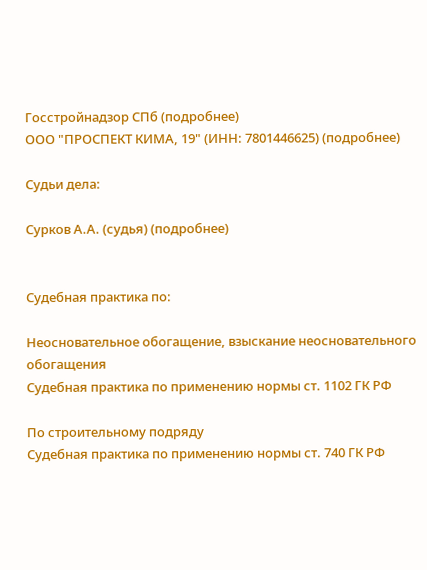Госстройнадзор СПб (подробнее)
ООО "ПРОСПЕКТ КИМА, 19" (ИНН: 7801446625) (подробнее)

Судьи дела:

Сурков А.А. (судья) (подробнее)


Судебная практика по:

Неосновательное обогащение, взыскание неосновательного обогащения
Судебная практика по применению нормы ст. 1102 ГК РФ

По строительному подряду
Судебная практика по применению нормы ст. 740 ГК РФ